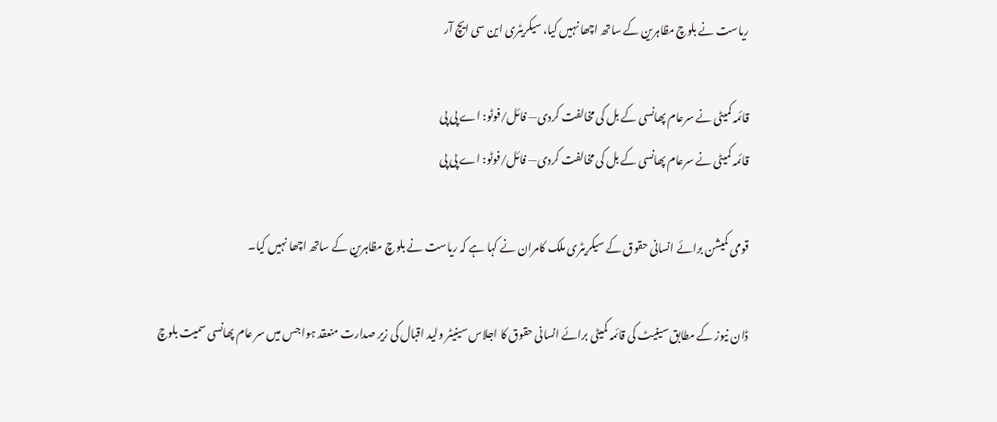ریاست نے بلوچ مظاہرین کے ساتھ اچھا نہیں کیا، سیکریٹری این سی ایچ آر

قائمہ کمیٹی نے سرعام پھانسی کے بل کی مخالفت کردی— فائل/فوٹو: اے پی پی
قائمہ کمیٹی نے سرعام پھانسی کے بل کی مخالفت کردی— فائل/فوٹو: اے پی پی

قومی کمیشن برائے انسانی حقوق کے سیکریٹری ملک کامران نے کہا ہے کہ ریاست نے بلوچ مظاہرین کے ساتھ اچھا نہیں کیا۔

ڈان نیوز کے مطابق سینیٹ کی قائمہ کمیٹی برائے انسانی حقوق کا اجلاس سینیٹر ولید اقبال کی زیر صدارت منعقد ہوا جس میں سر عام پھانسی سمیت بلوچ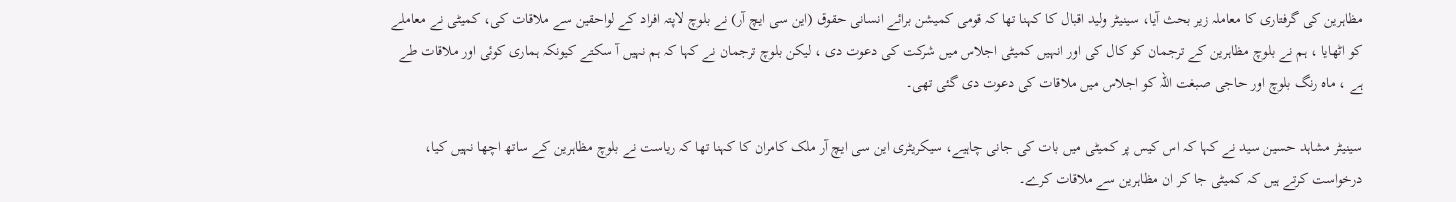مظاہرین کی گرفتاری کا معاملہ زیر بحث آیا، سینیٹر ولید اقبال کا کہنا تھا کہ قومی کمیشن برائے انسانی حقوق (این سی ایچ آر) نے بلوچ لاپتہ افراد کے لواحقین سے ملاقات کی، کمیٹی نے معاملے کو اٹھایا ، ہم نے بلوچ مظاہرین کے ترجمان کو کال کی اور انہیں کمیٹی اجلاس میں شرکت کی دعوت دی ، لیکن بلوچ ترجمان نے کہا کہ ہم نہیں آ سکتے کیونکہ ہماری کوئی اور ملاقات طے ہے ، ماہ رنگ بلوچ اور حاجی صبغت اللہ کو اجلاس میں ملاقات کی دعوت دی گئی تھی۔

سینیٹر مشاہد حسین سید نے کہا کہ اس کیس پر کمیٹی میں بات کی جانی چاہیے، سیکریٹری این سی ایچ آر ملک کامران کا کہنا تھا کہ ریاست نے بلوچ مظاہرین کے ساتھ اچھا نہیں کیا، درخواست کرتے ہیں کہ کمیٹی جا کر ان مظاہرین سے ملاقات کرے۔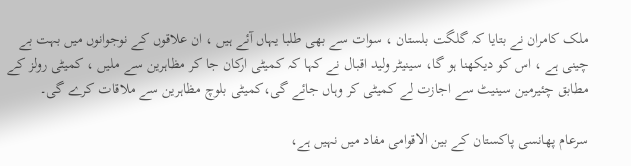ملک کامران نے بتایا کہ گلگت بلستان ، سوات سے بھی طلبا یہاں آئے ہیں ، ان علاقوں کے نوجوانوں میں بہت بے چینی ہے ، اس کو دیکھنا ہو گا، سینیٹر ولید اقبال نے کہا کہ کمیٹی ارکان جا کر مظاہرین سے ملیں ، کمیٹی رولز کے مطابق چئیرمین سینیٹ سے اجازت لے کمیٹی کر وہاں جائے گی،کمیٹی بلوچ مظاہرین سے ملاقات کرے گی۔

سرعام پھانسی پاکستان کے بین الاقوامی مفاد میں نہیں ہے،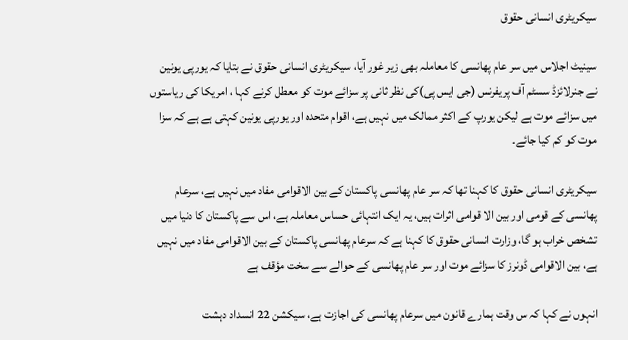سیکریٹری انسانی حقوق

سینیٹ اجلاس میں سر عام پھانسی کا معاملہ بھی زیر غور آیا، سیکریٹری انسانی حقوق نے بتایا کہ یورپی یونین نے جنرلائزڈ سسٹم آف پریفرنس (جی ایس پی)کی نظر ثانی پر سزائے موت کو معطل کرنے کہا ، امریکا کی ریاستوں میں سزائے موت ہے لیکن یورپ کے اکثر ممالک میں نہیں ہے، اقوام متحدہ اور یورپی یونین کہتی ہے ہے کہ سزا موت کو کم کیا جائے۔

سیکریٹری انسانی حقوق کا کہنا تھا کہ سر عام پھانسی پاکستان کے بین الاقوامی مفاد میں نہیں ہے، سرعام پھانسی کے قومی اور بین الا قوامی اثرات ہیں، یہ ایک انتہائی حساس معاملہ ہے، اس سے پاکستان کا دنیا میں تشخص خراب ہو گا، وزارت انسانی حقوق کا کہنا ہے کہ سرعام پھانسی پاکستان کے بین الاقوامی مفاد میں نہیں ہے، بین الاقوامی ڈونرز کا سزائے موت اور سر عام پھانسی کے حوالے سے سخت مؤقف ہے

انہوں نے کہا کہ س وقت ہمارے قانون میں سرعام پھانسی کی اجازت ہے، سیکشن 22 انسداد دہشت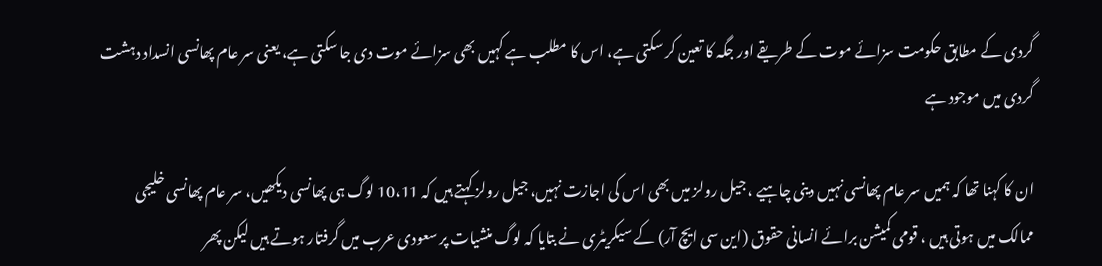گردی کے مطابق حکومت سزائے موت کے طریقے اور جگہ کا تعین کر سکتی ہے، اس کا مطلب ہے کہیں بھی سزائے موت دی جا سکتی ہے، یعنی سر عام پھانسی انسداد دہشت گردی میں موجود ہے

ان کا کہنا تھا کہ ہمیں سر عام پھانسی نہیں دینی چاہیے ، جیل رولز میں بھی اس کی اجازت نہیں، جیل رولز کہتے ہیں کہ 10،11 لوگ ہی پھانسی دیکھیں، سر عام پھانسی خلیجی ممالک میں ہوتی ہیں ، قومی کمیشن برائے انسانی حقوق (این سی ایچ آر) کے سیکریٹری نے بتایا کہ لوگ منشیات پر سعودی عرب میں گرفتار ہوتے ہیں لیکن پھر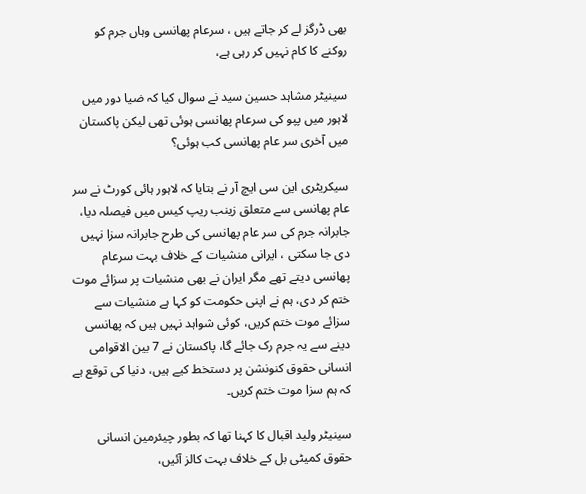بھی ڈرگز لے کر جاتے ہیں ، سرعام پھانسی وہاں جرم کو روکنے کا کام نہیں کر رہی ہے،

سینیٹر مشاہد حسین سید نے سوال کیا کہ ضیا دور میں لاہور میں پپو کی سرعام پھانسی ہوئی تھی لیکن پاکستان میں آخری سر عام پھانسی کب ہوئی؟

سیکریٹری این سی ایچ آر نے بتایا کہ لاہور ہائی کورٹ نے سر عام پھانسی سے متعلق زینب ریپ کیس میں فیصلہ دیا، جابرانہ جرم کی سر عام پھانسی کی طرح جابرانہ سزا نہیں دی جا سکتی ، ایرانی منشیات کے خلاف بہت سرعام پھانسی دیتے تھے مگر ایران نے بھی منشیات پر سزائے موت ختم کر دی، ہم نے اپنی حکومت کو کہا ہے منشیات سے سزائے موت ختم کریں، کوئی شواہد نہیں ہیں کہ پھانسی دینے سے یہ جرم رک جائے گا، پاکستان نے 7 بین الاقوامی انسانی حقوق کنونشن پر دستخط کیے ہیں، دنیا کی توقع ہے کہ ہم سزا موت ختم کریں۔

سینیٹر ولید اقبال کا کہنا تھا کہ بطور چیئرمین انسانی حقوق کمیٹی بل کے خلاف بہت کالز آئیں،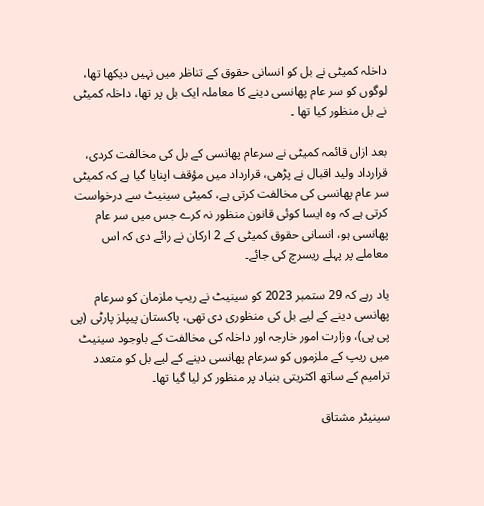داخلہ کمیٹی نے بل کو انسانی حقوق کے تناظر میں نہیں دیکھا تھا، لوگوں کو سر عام پھانسی دینے کا معاملہ ایک بل پر تھا، داخلہ کمیٹی نے بل منظور کیا تھا ۔

بعد ازاں قائمہ کمیٹی نے سرعام پھانسی کے بل کی مخالفت کردی، قرارداد ولید اقبال نے پڑھی، قرارداد میں مؤقف اپنایا گیا ہے کہ کمیٹی سر عام پھانسی کی مخالفت کرتی ہے، کمیٹی سینیٹ سے درخواست کرتی ہے کہ وہ ایسا کوئی قانون منظور نہ کرے جس میں سر عام پھانسی ہو، انسانی حقوق کمیٹی کے 2 ارکان نے رائے دی کہ اس معاملے پر پہلے ریسرچ کی جائے۔

یاد رہے کہ 29 ستمبر 2023 کو سینیٹ نے ریپ ملزمان کو سرعام پھانسی دینے کے لیے بل کی منظوری دی تھی، پاکستان پیپلز پارٹی (پی پی پی)، وزارت امور خارجہ اور داخلہ کی مخالفت کے باوجود سینیٹ میں ریپ کے ملزموں کو سرعام پھانسی دینے کے لیے بل کو متعدد ترامیم کے ساتھ اکثریتی بنیاد پر منظور کر لیا گیا تھا۔

سینیٹر مشتاق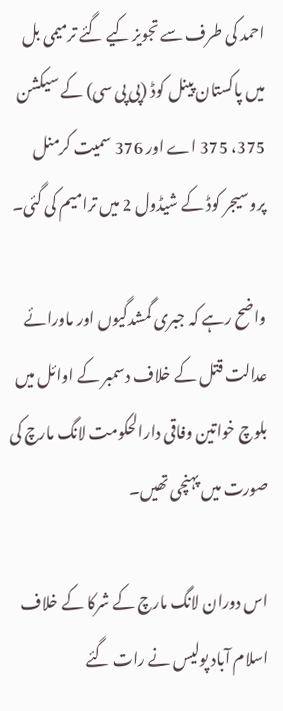احمد کی طرف سے تجویز کیے گئے ترمیمی بل میں پاکستان پینل کوڈ (پی پی سی) کے سیکشن 375، 375 اے اور 376 سمیت کرمنل پروسیجر کوڈ کے شیڈول 2 میں ترامیم کی گئی۔

واضح رہے کہ جبری گمشدگیوں اور ماورائے عدالت قتل کے خلاف دسمبر کے اوائل میں بلوچ خواتین وفاقی دارالحکومت لانگ مارچ کی صورت میں پہنچی تھیں۔

اس دوران لانگ مارچ کے شرکا کے خلاف اسلام آباد پولیس نے رات گئے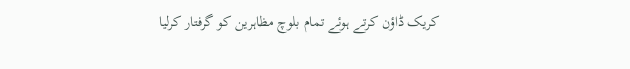کریک ڈاؤن کرتے ہوئے تمام بلوچ مظاہرین کو گرفتار کرلیا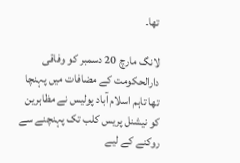تھا۔

لانگ مارچ 20 دسمبر کو وفاقی دارالحکومت کے مضافات میں پہنچا تھا تاہم اسلام آباد پولیس نے مظاہرین کو نیشنل پریس کلب تک پہنچنے سے روکنے کے لیے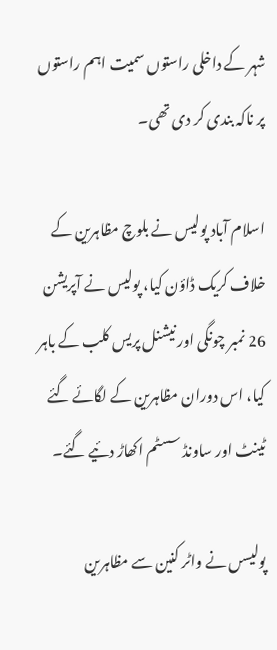شہر کے داخلی راستوں سمیت اہم راستوں پر ناکہ بندی کر دی تھی۔

اسلام آباد پولیس نے بلوچ مظاہرین کے خلاف کریک ڈاؤن کیا، پولیس نے آپریشن 26 نمبر چونگی اور نیشنل پریس کلب کے باہر کیا، اس دوران مظاہرین کے لگائے گئے ٹینٹ اور ساونڈ سسٹم اکھاڑ دئیے گئے۔

پولیسں نے واٹر کنین سے مظاہرین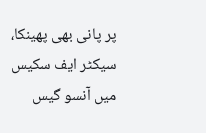پر پانی بھی پھینکا، سیکٹر ایف سکیس میں آنسو گیس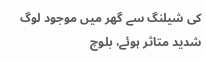کی شیلنگ سے گھر میں موجود لوگ شدید متاثر ہوئے، بلوچ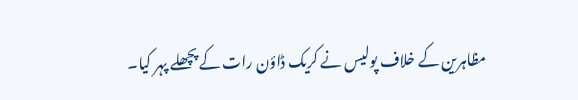مظاہرین کے خلاف پولیس نے کریک ڈاؤن رات کے پچھلے پہر کیا۔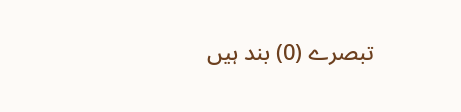تبصرے (0) بند ہیں